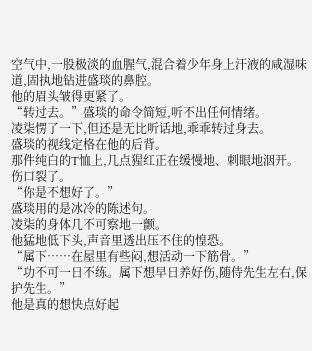空气中,一股极淡的血腥气,混合着少年身上汗液的咸湿味道,固执地钻进盛琰的鼻腔。
他的眉头皱得更紧了。
“转过去。”盛琰的命令简短,听不出任何情绪。
凌柒愣了一下,但还是无比听话地,乖乖转过身去。
盛琰的视线定格在他的后背。
那件纯白的T恤上,几点猩红正在缓慢地、刺眼地洇开。
伤口裂了。
“你是不想好了。”
盛琰用的是冰冷的陈述句。
凌柒的身体几不可察地一颤。
他猛地低下头,声音里透出压不住的惶恐。
“属下……在屋里有些闷,想活动一下筋骨。”
“功不可一日不练。属下想早日养好伤,随侍先生左右,保护先生。”
他是真的想快点好起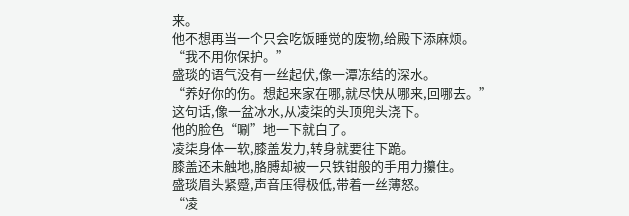来。
他不想再当一个只会吃饭睡觉的废物,给殿下添麻烦。
“我不用你保护。”
盛琰的语气没有一丝起伏,像一潭冻结的深水。
“养好你的伤。想起来家在哪,就尽快从哪来,回哪去。”
这句话,像一盆冰水,从凌柒的头顶兜头浇下。
他的脸色“唰”地一下就白了。
凌柒身体一软,膝盖发力,转身就要往下跪。
膝盖还未触地,胳膊却被一只铁钳般的手用力攥住。
盛琰眉头紧蹙,声音压得极低,带着一丝薄怒。
“凌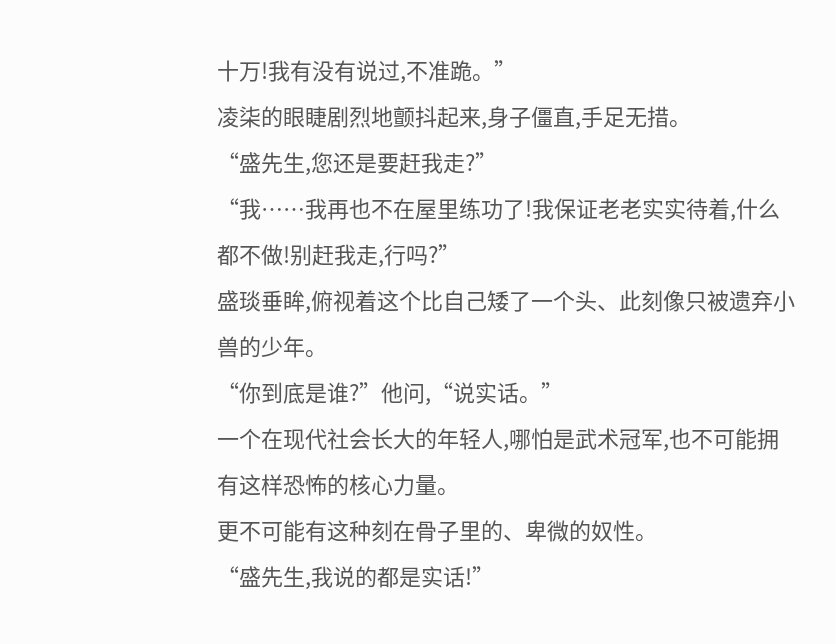十万!我有没有说过,不准跪。”
凌柒的眼睫剧烈地颤抖起来,身子僵直,手足无措。
“盛先生,您还是要赶我走?”
“我……我再也不在屋里练功了!我保证老老实实待着,什么都不做!别赶我走,行吗?”
盛琰垂眸,俯视着这个比自己矮了一个头、此刻像只被遗弃小兽的少年。
“你到底是谁?”他问,“说实话。”
一个在现代社会长大的年轻人,哪怕是武术冠军,也不可能拥有这样恐怖的核心力量。
更不可能有这种刻在骨子里的、卑微的奴性。
“盛先生,我说的都是实话!”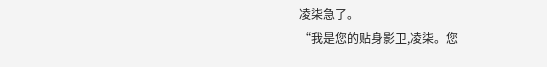凌柒急了。
“我是您的贴身影卫,凌柒。您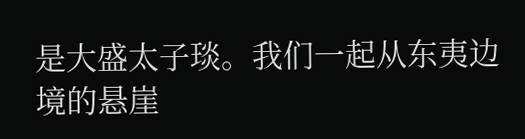是大盛太子琰。我们一起从东夷边境的悬崖